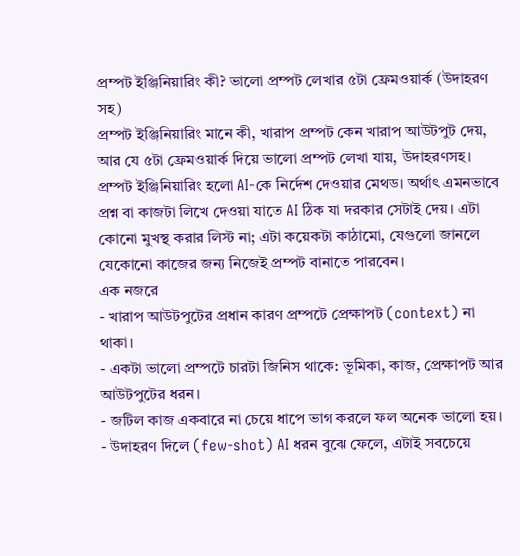প্রম্পট ইঞ্জিনিয়ারিং কী? ভালো প্রম্পট লেখার ৫টা ফ্রেমওয়ার্ক (উদাহরণ সহ)
প্রম্পট ইঞ্জিনিয়ারিং মানে কী, খারাপ প্রম্পট কেন খারাপ আউটপুট দেয়, আর যে ৫টা ফ্রেমওয়ার্ক দিয়ে ভালো প্রম্পট লেখা যায়, উদাহরণসহ।
প্রম্পট ইঞ্জিনিয়ারিং হলো AI-কে নির্দেশ দেওয়ার মেথড। অর্থাৎ এমনভাবে প্রশ্ন বা কাজটা লিখে দেওয়া যাতে AI ঠিক যা দরকার সেটাই দেয়। এটা কোনো মুখস্থ করার লিস্ট না; এটা কয়েকটা কাঠামো, যেগুলো জানলে যেকোনো কাজের জন্য নিজেই প্রম্পট বানাতে পারবেন।
এক নজরে
- খারাপ আউটপুটের প্রধান কারণ প্রম্পটে প্রেক্ষাপট (context) না থাকা।
- একটা ভালো প্রম্পটে চারটা জিনিস থাকে: ভূমিকা, কাজ, প্রেক্ষাপট আর আউটপুটের ধরন।
- জটিল কাজ একবারে না চেয়ে ধাপে ভাগ করলে ফল অনেক ভালো হয়।
- উদাহরণ দিলে (few-shot) AI ধরন বুঝে ফেলে, এটাই সবচেয়ে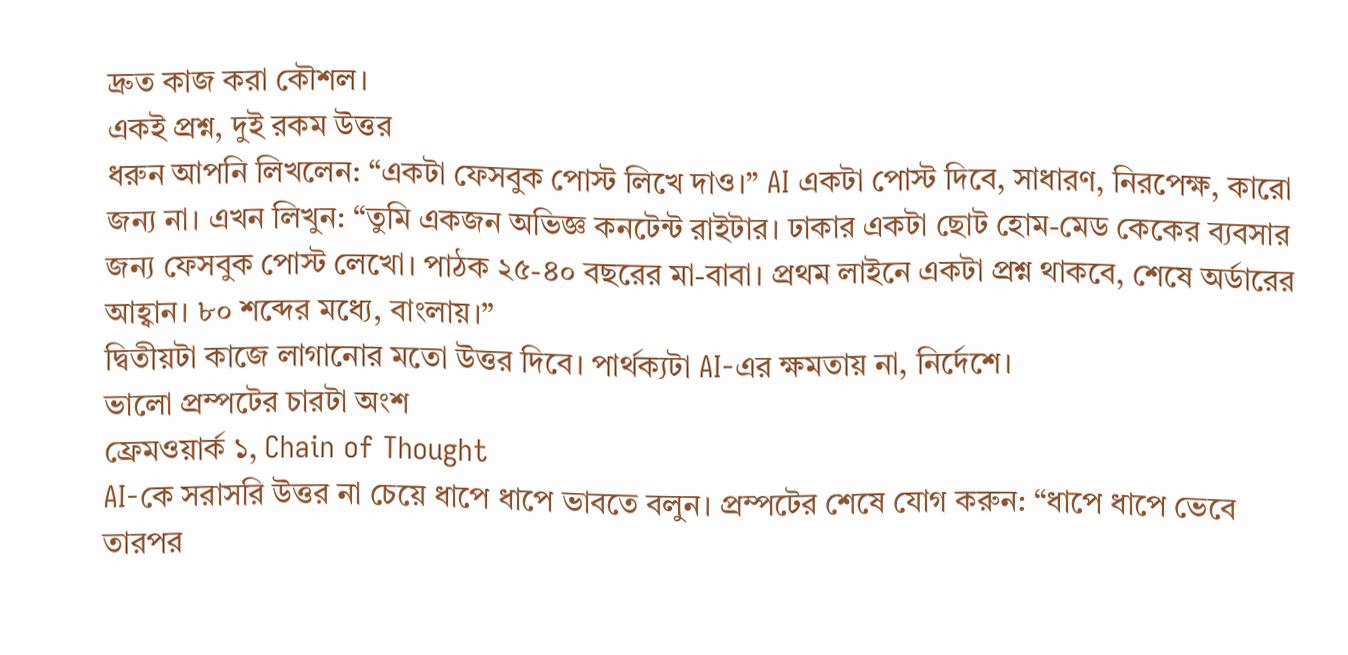দ্রুত কাজ করা কৌশল।
একই প্রশ্ন, দুই রকম উত্তর
ধরুন আপনি লিখলেন: “একটা ফেসবুক পোস্ট লিখে দাও।” AI একটা পোস্ট দিবে, সাধারণ, নিরপেক্ষ, কারো জন্য না। এখন লিখুন: “তুমি একজন অভিজ্ঞ কনটেন্ট রাইটার। ঢাকার একটা ছোট হোম-মেড কেকের ব্যবসার জন্য ফেসবুক পোস্ট লেখো। পাঠক ২৫-৪০ বছরের মা-বাবা। প্রথম লাইনে একটা প্রশ্ন থাকবে, শেষে অর্ডারের আহ্বান। ৮০ শব্দের মধ্যে, বাংলায়।”
দ্বিতীয়টা কাজে লাগানোর মতো উত্তর দিবে। পার্থক্যটা AI-এর ক্ষমতায় না, নির্দেশে।
ভালো প্রম্পটের চারটা অংশ
ফ্রেমওয়ার্ক ১, Chain of Thought
AI-কে সরাসরি উত্তর না চেয়ে ধাপে ধাপে ভাবতে বলুন। প্রম্পটের শেষে যোগ করুন: “ধাপে ধাপে ভেবে তারপর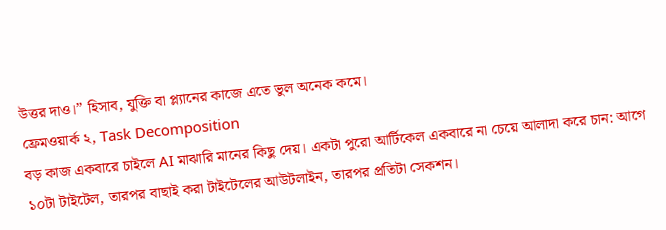উত্তর দাও।” হিসাব, যুক্তি বা প্ল্যানের কাজে এতে ভুল অনেক কমে।
ফ্রেমওয়ার্ক ২, Task Decomposition
বড় কাজ একবারে চাইলে AI মাঝারি মানের কিছু দেয়। একটা পুরো আর্টিকেল একবারে না চেয়ে আলাদা করে চান: আগে ১০টা টাইটেল, তারপর বাছাই করা টাইটেলের আউটলাইন, তারপর প্রতিটা সেকশন।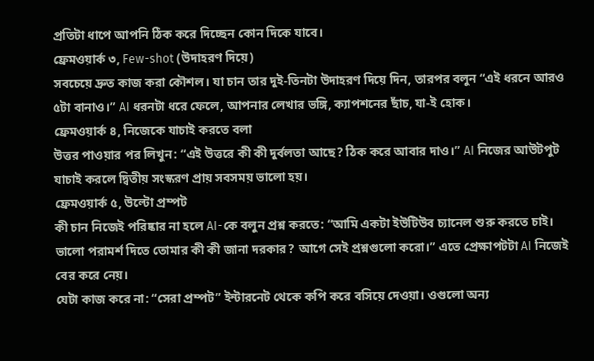প্রতিটা ধাপে আপনি ঠিক করে দিচ্ছেন কোন দিকে যাবে।
ফ্রেমওয়ার্ক ৩, Few-shot (উদাহরণ দিয়ে)
সবচেয়ে দ্রুত কাজ করা কৌশল। যা চান তার দুই-তিনটা উদাহরণ দিয়ে দিন, তারপর বলুন “এই ধরনে আরও ৫টা বানাও।” AI ধরনটা ধরে ফেলে, আপনার লেখার ভঙ্গি, ক্যাপশনের ছাঁচ, যা-ই হোক।
ফ্রেমওয়ার্ক ৪, নিজেকে যাচাই করতে বলা
উত্তর পাওয়ার পর লিখুন: “এই উত্তরে কী কী দুর্বলতা আছে? ঠিক করে আবার দাও।” AI নিজের আউটপুট যাচাই করলে দ্বিতীয় সংস্করণ প্রায় সবসময় ভালো হয়।
ফ্রেমওয়ার্ক ৫, উল্টো প্রম্পট
কী চান নিজেই পরিষ্কার না হলে AI-কে বলুন প্রশ্ন করতে: “আমি একটা ইউটিউব চ্যানেল শুরু করতে চাই। ভালো পরামর্শ দিতে তোমার কী কী জানা দরকার? আগে সেই প্রশ্নগুলো করো।” এতে প্রেক্ষাপটটা AI নিজেই বের করে নেয়।
যেটা কাজ করে না: “সেরা প্রম্পট” ইন্টারনেট থেকে কপি করে বসিয়ে দেওয়া। ওগুলো অন্য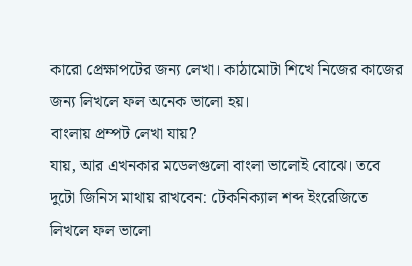কারো প্রেক্ষাপটের জন্য লেখা। কাঠামোটা শিখে নিজের কাজের জন্য লিখলে ফল অনেক ভালো হয়।
বাংলায় প্রম্পট লেখা যায়?
যায়, আর এখনকার মডেলগুলো বাংলা ভালোই বোঝে। তবে দুটো জিনিস মাথায় রাখবেন: টেকনিক্যাল শব্দ ইংরেজিতে লিখলে ফল ভালো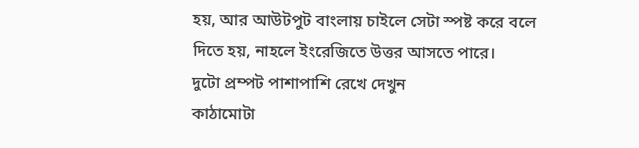হয়, আর আউটপুট বাংলায় চাইলে সেটা স্পষ্ট করে বলে দিতে হয়, নাহলে ইংরেজিতে উত্তর আসতে পারে।
দুটো প্রম্পট পাশাপাশি রেখে দেখুন
কাঠামোটা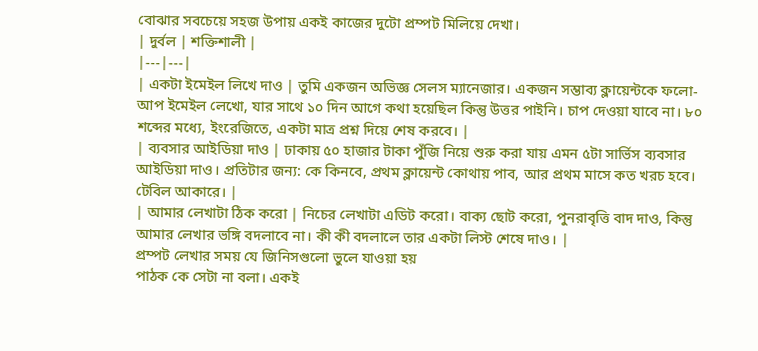বোঝার সবচেয়ে সহজ উপায় একই কাজের দুটো প্রম্পট মিলিয়ে দেখা।
| দুর্বল | শক্তিশালী |
|---|---|
| একটা ইমেইল লিখে দাও | তুমি একজন অভিজ্ঞ সেলস ম্যানেজার। একজন সম্ভাব্য ক্লায়েন্টকে ফলো-আপ ইমেইল লেখো, যার সাথে ১০ দিন আগে কথা হয়েছিল কিন্তু উত্তর পাইনি। চাপ দেওয়া যাবে না। ৮০ শব্দের মধ্যে, ইংরেজিতে, একটা মাত্র প্রশ্ন দিয়ে শেষ করবে। |
| ব্যবসার আইডিয়া দাও | ঢাকায় ৫০ হাজার টাকা পুঁজি নিয়ে শুরু করা যায় এমন ৫টা সার্ভিস ব্যবসার আইডিয়া দাও। প্রতিটার জন্য: কে কিনবে, প্রথম ক্লায়েন্ট কোথায় পাব, আর প্রথম মাসে কত খরচ হবে। টেবিল আকারে। |
| আমার লেখাটা ঠিক করো | নিচের লেখাটা এডিট করো। বাক্য ছোট করো, পুনরাবৃত্তি বাদ দাও, কিন্তু আমার লেখার ভঙ্গি বদলাবে না। কী কী বদলালে তার একটা লিস্ট শেষে দাও। |
প্রম্পট লেখার সময় যে জিনিসগুলো ভুলে যাওয়া হয়
পাঠক কে সেটা না বলা। একই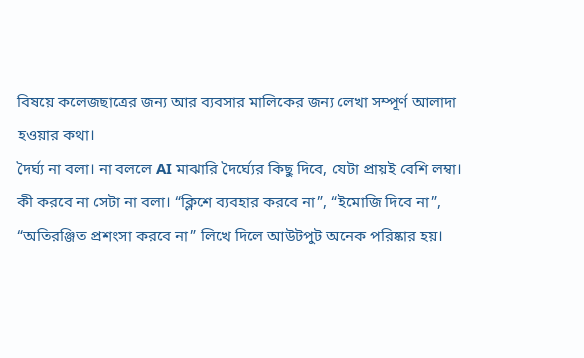বিষয়ে কলেজছাত্রের জন্য আর ব্যবসার মালিকের জন্য লেখা সম্পূর্ণ আলাদা হওয়ার কথা।
দৈর্ঘ্য না বলা। না বললে AI মাঝারি দৈর্ঘ্যের কিছু দিবে, যেটা প্রায়ই বেশি লম্বা।
কী করবে না সেটা না বলা। “ক্লিশে ব্যবহার করবে না”, “ইমোজি দিবে না”, “অতিরঞ্জিত প্রশংসা করবে না” লিখে দিলে আউটপুট অনেক পরিষ্কার হয়।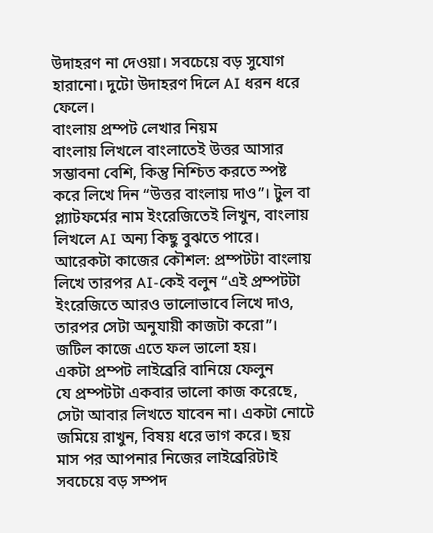উদাহরণ না দেওয়া। সবচেয়ে বড় সুযোগ হারানো। দুটো উদাহরণ দিলে AI ধরন ধরে ফেলে।
বাংলায় প্রম্পট লেখার নিয়ম
বাংলায় লিখলে বাংলাতেই উত্তর আসার সম্ভাবনা বেশি, কিন্তু নিশ্চিত করতে স্পষ্ট করে লিখে দিন “উত্তর বাংলায় দাও”। টুল বা প্ল্যাটফর্মের নাম ইংরেজিতেই লিখুন, বাংলায় লিখলে AI অন্য কিছু বুঝতে পারে।
আরেকটা কাজের কৌশল: প্রম্পটটা বাংলায় লিখে তারপর AI-কেই বলুন “এই প্রম্পটটা ইংরেজিতে আরও ভালোভাবে লিখে দাও, তারপর সেটা অনুযায়ী কাজটা করো”। জটিল কাজে এতে ফল ভালো হয়।
একটা প্রম্পট লাইব্রেরি বানিয়ে ফেলুন
যে প্রম্পটটা একবার ভালো কাজ করেছে, সেটা আবার লিখতে যাবেন না। একটা নোটে জমিয়ে রাখুন, বিষয় ধরে ভাগ করে। ছয় মাস পর আপনার নিজের লাইব্রেরিটাই সবচেয়ে বড় সম্পদ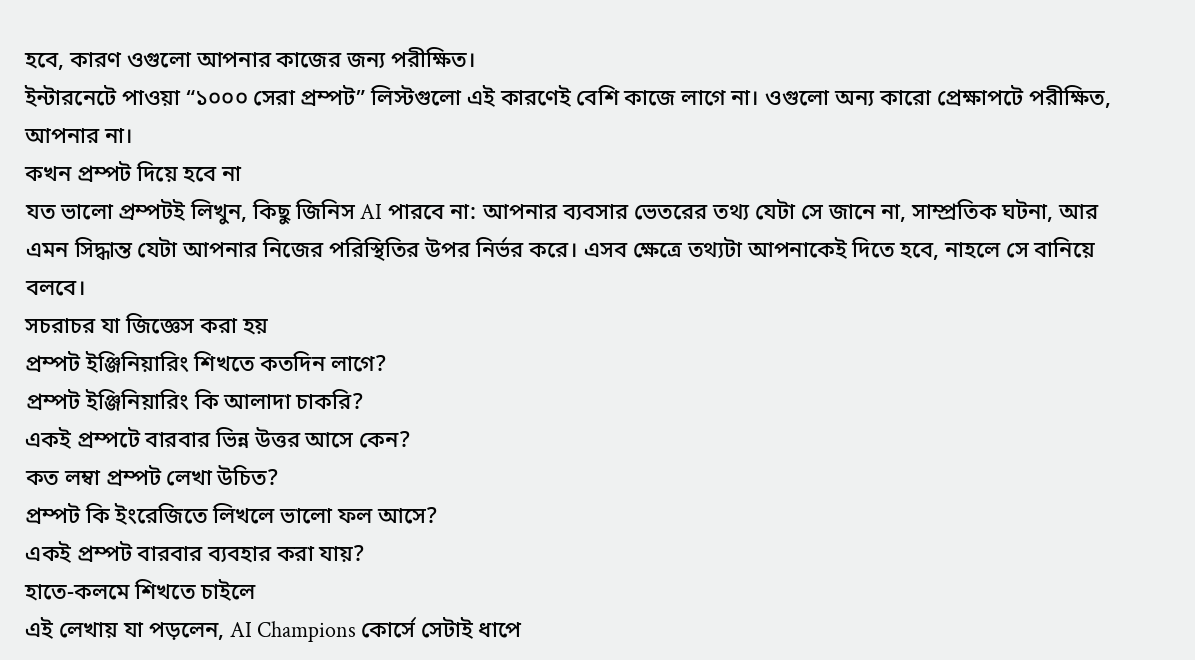হবে, কারণ ওগুলো আপনার কাজের জন্য পরীক্ষিত।
ইন্টারনেটে পাওয়া “১০০০ সেরা প্রম্পট” লিস্টগুলো এই কারণেই বেশি কাজে লাগে না। ওগুলো অন্য কারো প্রেক্ষাপটে পরীক্ষিত, আপনার না।
কখন প্রম্পট দিয়ে হবে না
যত ভালো প্রম্পটই লিখুন, কিছু জিনিস AI পারবে না: আপনার ব্যবসার ভেতরের তথ্য যেটা সে জানে না, সাম্প্রতিক ঘটনা, আর এমন সিদ্ধান্ত যেটা আপনার নিজের পরিস্থিতির উপর নির্ভর করে। এসব ক্ষেত্রে তথ্যটা আপনাকেই দিতে হবে, নাহলে সে বানিয়ে বলবে।
সচরাচর যা জিজ্ঞেস করা হয়
প্রম্পট ইঞ্জিনিয়ারিং শিখতে কতদিন লাগে?
প্রম্পট ইঞ্জিনিয়ারিং কি আলাদা চাকরি?
একই প্রম্পটে বারবার ভিন্ন উত্তর আসে কেন?
কত লম্বা প্রম্পট লেখা উচিত?
প্রম্পট কি ইংরেজিতে লিখলে ভালো ফল আসে?
একই প্রম্পট বারবার ব্যবহার করা যায়?
হাতে-কলমে শিখতে চাইলে
এই লেখায় যা পড়লেন, AI Champions কোর্সে সেটাই ধাপে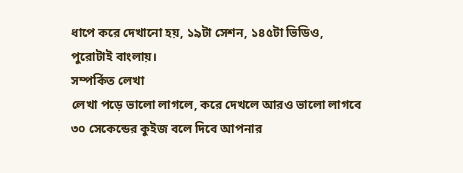ধাপে করে দেখানো হয়, ১৯টা সেশন, ১৪৫টা ভিডিও, পুরোটাই বাংলায়।
সম্পর্কিত লেখা
লেখা পড়ে ভালো লাগলে, করে দেখলে আরও ভালো লাগবে
৩০ সেকেন্ডের কুইজ বলে দিবে আপনার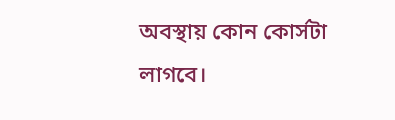অবস্থায় কোন কোর্সটা লাগবে।